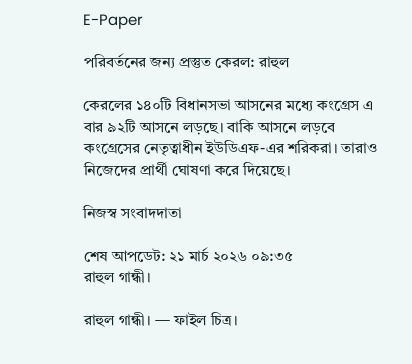E-Paper

পরিবর্তনের জন্য প্রস্তুত কেরল: রাহুল

কেরলের ১৪০টি বিধানসভা আসনের মধ্যে কংগ্রেস এ বার ৯২টি আসনে লড়ছে। বাকি আসনে লড়বে কংগ্রেসের নেতৃত্বাধীন ইউডিএফ-এর শরিকরা। তারাও নিজেদের প্রার্থী ঘোষণা করে দিয়েছে।

নিজস্ব সংবাদদাতা

শেষ আপডেট: ২১ মার্চ ২০২৬ ০৯:৩৫
রাহুল গান্ধী।

রাহুল গান্ধী। — ফাইল চিত্র।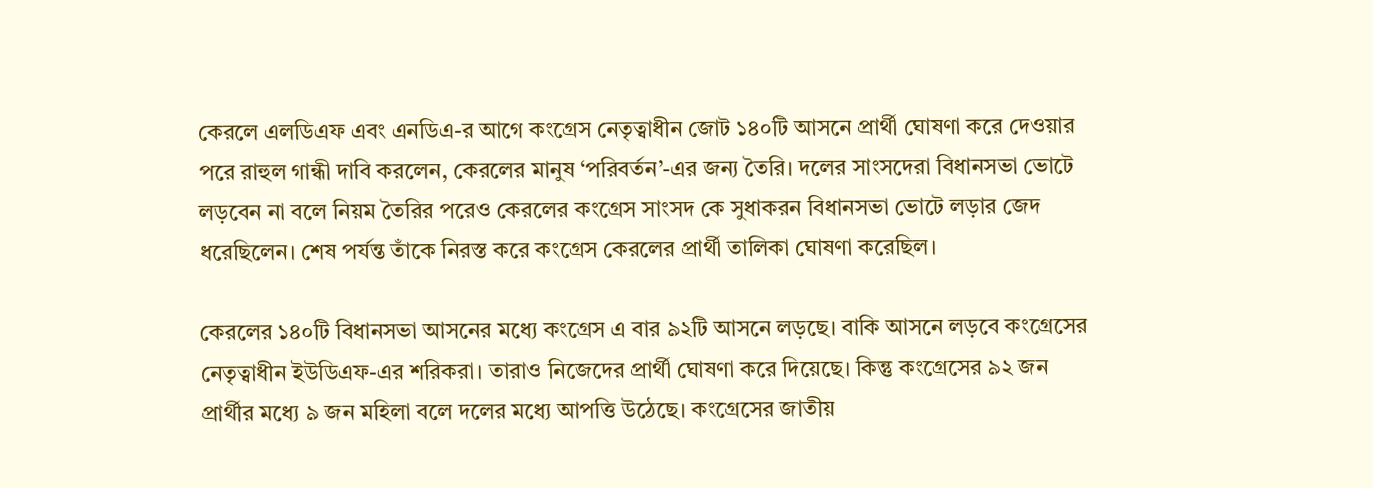কেরলে এলডিএফ এবং এনডিএ-র আগে কংগ্রেস নেতৃত্বাধীন জোট ১৪০টি আসনে প্রার্থী ঘোষণা করে দেওয়ার পরে রাহুল গান্ধী দাবি করলেন, কেরলের মানুষ ‘পরিবর্তন’-এর জন্য তৈরি। দলের সাংসদেরা বিধানসভা ভোটে লড়বেন না বলে নিয়ম তৈরির পরেও কেরলের কংগ্রেস সাংসদ কে সুধাকরন বিধানসভা ভোটে লড়ার জেদ ধরেছিলেন। শেষ পর্যন্ত তাঁকে নিরস্ত করে কংগ্রেস কেরলের প্রার্থী তালিকা ঘোষণা করেছিল।

কেরলের ১৪০টি বিধানসভা আসনের মধ্যে কংগ্রেস এ বার ৯২টি আসনে লড়ছে। বাকি আসনে লড়বে কংগ্রেসের নেতৃত্বাধীন ইউডিএফ-এর শরিকরা। তারাও নিজেদের প্রার্থী ঘোষণা করে দিয়েছে। কিন্তু কংগ্রেসের ৯২ জন প্রার্থীর মধ্যে ৯ জন মহিলা বলে দলের মধ্যে আপত্তি উঠেছে। কংগ্রেসের জাতীয়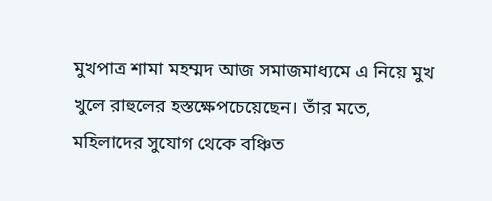মুখপাত্র শামা মহম্মদ আজ সমাজমাধ্যমে এ নিয়ে মুখ খুলে রাহুলের হস্তক্ষেপচেয়েছেন। তাঁর মতে, মহিলাদের সুযোগ থেকে বঞ্চিত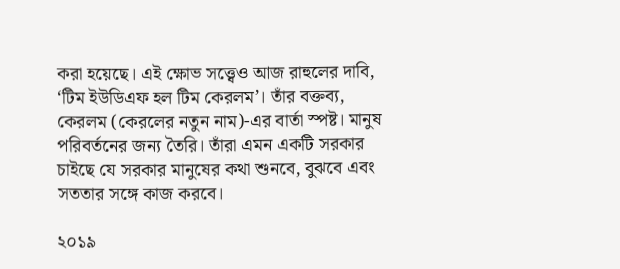করা হয়েছে। এই ক্ষোভ সত্ত্বেও আজ রাহুলের দাবি, ‘টিম ইউডিএফ হল টিম কেরলম’। তাঁর বক্তব্য, কেরলম (কেরলের নতুন নাম)-এর বার্তা স্পষ্ট। মানুষ পরিবর্তনের জন্য তৈরি। তাঁরা এমন একটি সরকার চাইছে যে সরকার মানুষের কথা শুনবে, বুঝবে এবং সততার সঙ্গে কাজ করবে।

২০১৯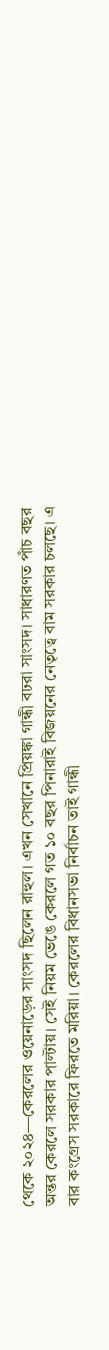থেকে ২০২৪—কেরলের ওয়েনাড়ের সাংসদ ছিলেন রাহুল। এখন সেখানে প্রিয়ঙ্কা গান্ধী বঢরা সাংসদ। সাধারণত পাঁচ বছর অন্তর কেরলে সরকার পাল্টায়। সেই নিয়ম ভেঙে কেরলে গত ১০ বছর পিনারাই বিজয়নের নেতৃত্বে বাম সরকার চলছে। এ বার কংগ্রেস সরকারে ফিরতে মরিয়া। কেরলের বিধানসভা নির্বাচন তাই গান্ধী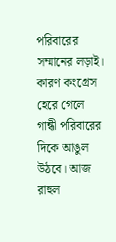পরিবারের সম্মানের লড়াই। কারণ কংগ্রেস হেরে গেলে গান্ধী পরিবারের দিকে আঙুল উঠবে। আজ রাহুল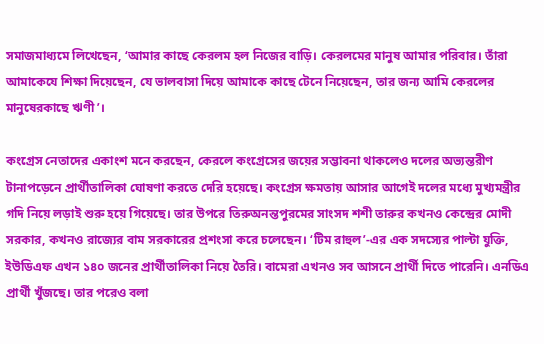সমাজমাধ্যমে লিখেছেন, ‘আমার কাছে কেরলম হল নিজের বাড়ি। কেরলমের মানুষ আমার পরিবার। তাঁরা আমাকেযে শিক্ষা দিয়েছেন, যে ভালবাসা দিয়ে আমাকে কাছে টেনে নিয়েছেন, তার জন্য আমি কেরলের মানুষেরকাছে ঋণী’।

কংগ্রেস নেতাদের একাংশ মনে করছেন, কেরলে কংগ্রেসের জয়ের সম্ভাবনা থাকলেও দলের অভ্যন্তরীণ টানাপড়েনে প্রার্থীতালিকা ঘোষণা করতে দেরি হয়েছে। কংগ্রেস ক্ষমতায় আসার আগেই দলের মধ্যে মুখ্যমন্ত্রীর গদি নিয়ে লড়াই শুরু হয়ে গিয়েছে। তার উপরে তিরুঅনন্তপুরমের সাংসদ শশী তারুর কখনও কেন্দ্রের মোদী সরকার, কখনও রাজ্যের বাম সরকারের প্রশংসা করে চলেছেন। ‘টিম রাহুল’-এর এক সদস্যের পাল্টা যুক্তি, ইউডিএফ এখন ১৪০ জনের প্রার্থীতালিকা নিয়ে তৈরি। বামেরা এখনও সব আসনে প্রার্থী দিতে পারেনি। এনডিএ প্রার্থী খুঁজছে। তার পরেও বলা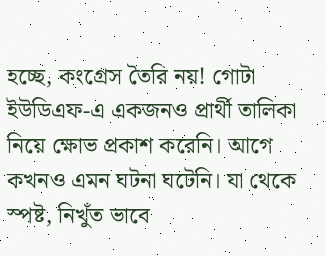হচ্ছে, কংগ্রেস তৈরি নয়! গোটা ইউডিএফ-এ একজনও প্রার্থী তালিকা নিয়ে ক্ষোভ প্রকাশ করেনি। আগে কখনও এমন ঘটনা ঘটেনি। যা থেকে স্পষ্ট, নিখুঁত ভাবে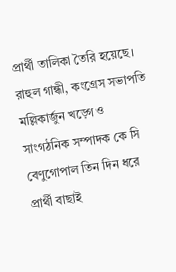প্রার্থী তালিকা তৈরি হয়েছে। রাহুল গান্ধী, কংগ্রেস সভাপতি মল্লিকার্জুন খড়্গে ও সাংগঠনিক সম্পাদক কে সি বেণুগোপাল তিন দিন ধরে প্রার্থী বাছাই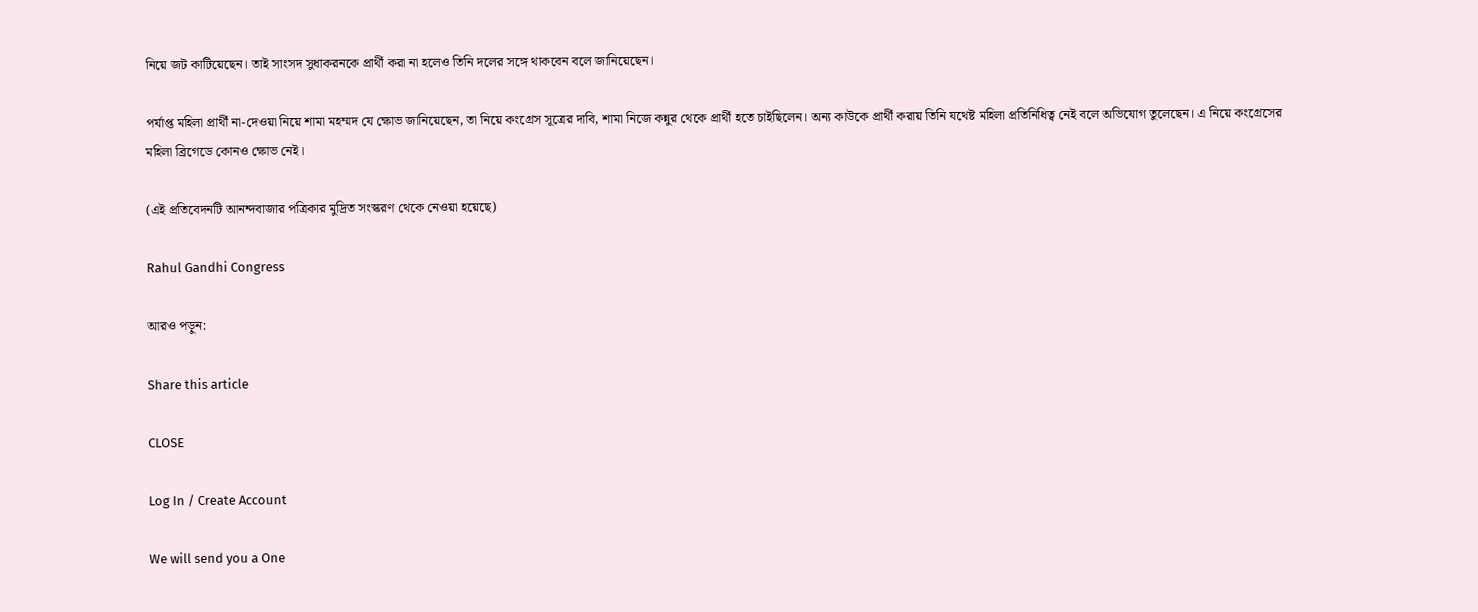নিয়ে জট কাটিয়েছেন। তাই সাংসদ সুধাকরনকে প্রার্থী করা না হলেও তিনি দলের সঙ্গে থাকবেন বলে জানিয়েছেন।

পর্যাপ্ত মহিলা প্রার্থী না-দেওয়া নিয়ে শামা মহম্মদ যে ক্ষোভ জানিয়েছেন, তা নিয়ে কংগ্রেস সূত্রের দাবি, শামা নিজে কন্নুর থেকে প্রার্থী হতে চাইছিলেন। অন্য কাউকে প্রার্থী করায় তিনি যথেষ্ট মহিলা প্রতিনিধিত্ব নেই বলে অভিযোগ তুলেছেন। এ নিয়ে কংগ্রেসের মহিলা ব্রিগেডে কোনও ক্ষোভ নেই।

(এই প্রতিবেদনটি আনন্দবাজার পত্রিকার মুদ্রিত সংস্করণ থেকে নেওয়া হয়েছে)

Rahul Gandhi Congress

আরও পড়ুন:

Share this article

CLOSE

Log In / Create Account

We will send you a One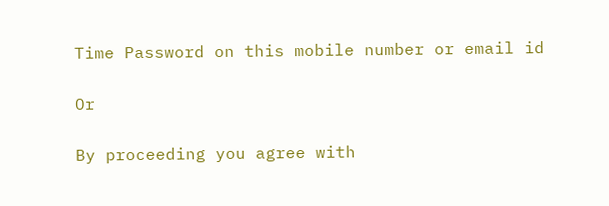Time Password on this mobile number or email id

Or

By proceeding you agree with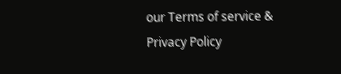our Terms of service & Privacy Policy